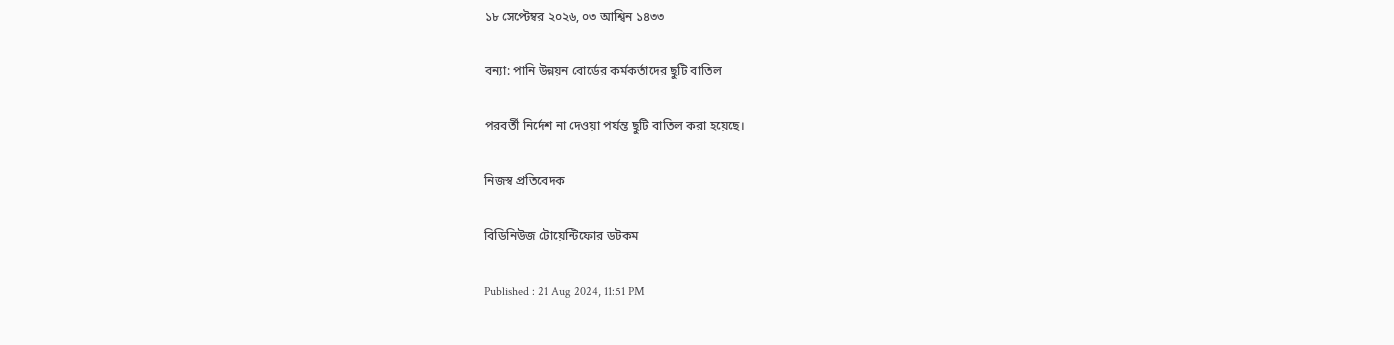১৮ সেপ্টেম্বর ২০২৬, ০৩ আশ্বিন ১৪৩৩

বন্যা: পানি উন্নয়ন বোর্ডের কর্মকর্তাদের ছুটি বাতিল

পরবর্তী নির্দেশ না দেওয়া পর্যন্ত ছুটি বাতিল করা হয়েছে।

নিজস্ব প্রতিবেদক

বিডিনিউজ টোয়েন্টিফোর ডটকম

Published : 21 Aug 2024, 11:51 PM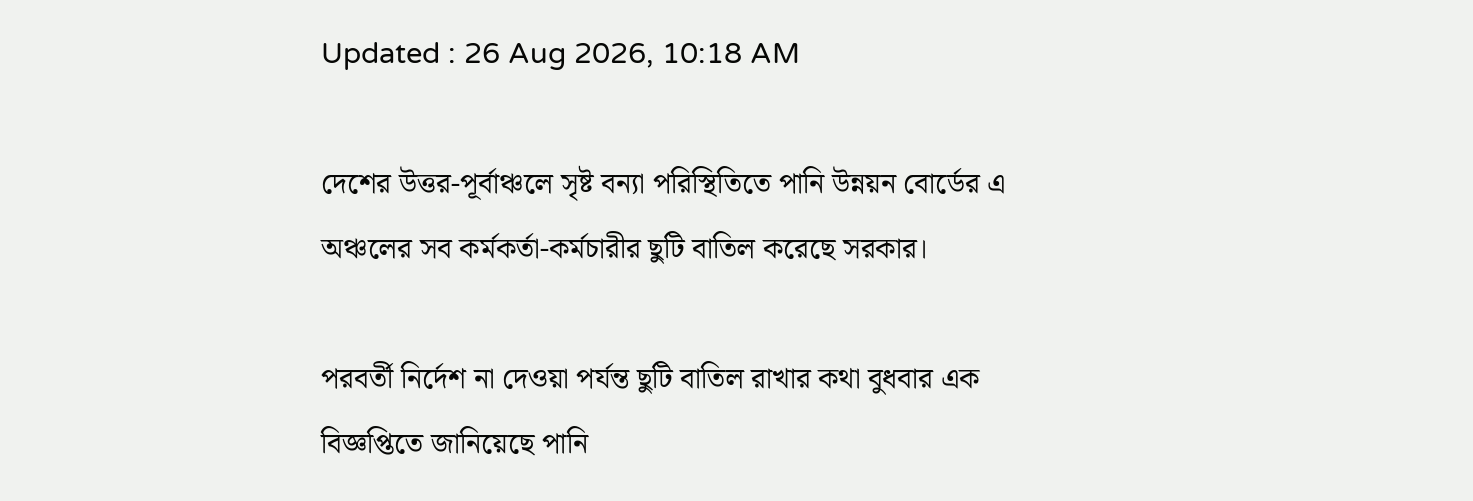Updated : 26 Aug 2026, 10:18 AM

দেশের উত্তর-পূর্বাঞ্চলে সৃষ্ট বন্যা পরিস্থিতিতে পানি উন্নয়ন বোর্ডের এ অঞ্চলের সব কর্মকর্তা-কর্মচারীর ছুটি বাতিল করেছে সরকার।

পরবর্তী নির্দেশ না দেওয়া পর্যন্ত ছুটি বাতিল রাখার কথা বুধবার এক বিজ্ঞপ্তিতে জানিয়েছে পানি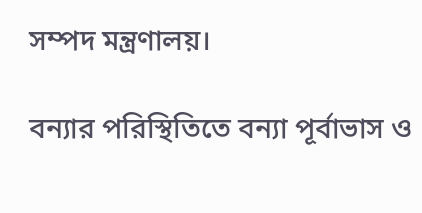সম্পদ মন্ত্রণালয়।

বন্যার পরিস্থিতিতে বন্যা পূর্বাভাস ও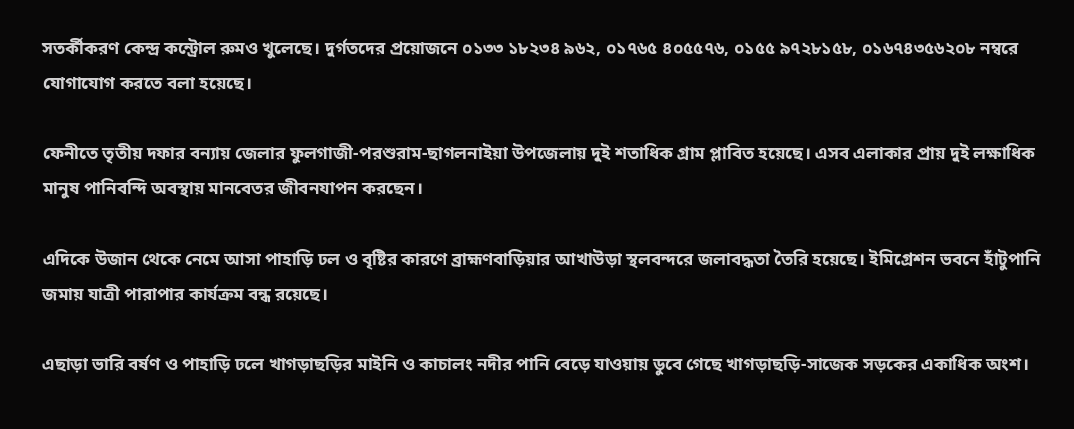সতর্কীকরণ কেন্দ্র কন্ট্রোল রুমও খুলেছে। দুর্গতদের প্রয়োজনে ০১৩৩ ১৮২৩৪ ৯৬২, ০১৭৬৫ ৪০৫৫৭৬, ০১৫৫ ৯৭২৮১৫৮, ০১৬৭৪৩৫৬২০৮ নম্বরে যোগাযোগ করতে বলা হয়েছে।

ফেনীতে তৃতীয় দফার বন্যায় জেলার ফুলগাজী-পরশুরাম-ছাগলনাইয়া উপজেলায় দুই শতাধিক গ্রাম প্লাবিত হয়েছে। এসব এলাকার প্রায় দুই লক্ষাধিক মানুষ পানিবন্দি অবস্থায় মানবেতর জীবনযাপন করছেন।

এদিকে উজান থেকে নেমে আসা পাহাড়ি ঢল ও বৃষ্টির কারণে ব্রাহ্মণবাড়িয়ার আখাউড়া স্থলবন্দরে জলাবদ্ধতা তৈরি হয়েছে। ইমিগ্রেশন ভবনে হাঁটুপানি জমায় যাত্রী পারাপার কার্যক্রম বন্ধ রয়েছে।

এছাড়া ভারি বর্ষণ ও পাহাড়ি ঢলে খাগড়াছড়ির মাইনি ও কাচালং নদীর পানি বেড়ে যাওয়ায় ডুবে গেছে খাগড়াছড়ি-সাজেক সড়কের একাধিক অংশ।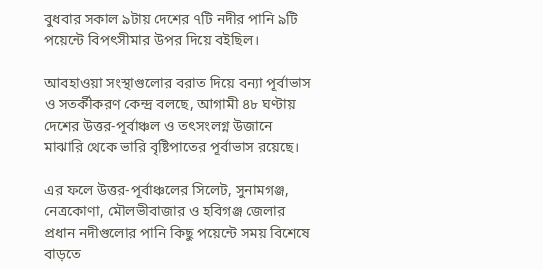বুধবার সকাল ৯টায় দেশের ৭টি নদীর পানি ৯টি পয়েন্টে বিপৎসীমার উপর দিয়ে বইছিল।

আবহাওয়া সংস্থাগুলোর বরাত দিয়ে বন্যা পূর্বাভাস ও সতর্কীকরণ কেন্দ্র বলছে, আগামী ৪৮ ঘণ্টায় দেশের উত্তর-পূর্বাঞ্চল ও তৎসংলগ্ন উজানে মাঝারি থেকে ভারি বৃষ্টিপাতের পূর্বাভাস রয়েছে।

এর ফলে উত্তর-পূর্বাঞ্চলের সিলেট, সুনামগঞ্জ, নেত্রকোণা, মৌলভীবাজার ও হবিগঞ্জ জেলার প্রধান নদীগুলোর পানি কিছু পয়েন্টে সময় বিশেষে বাড়তে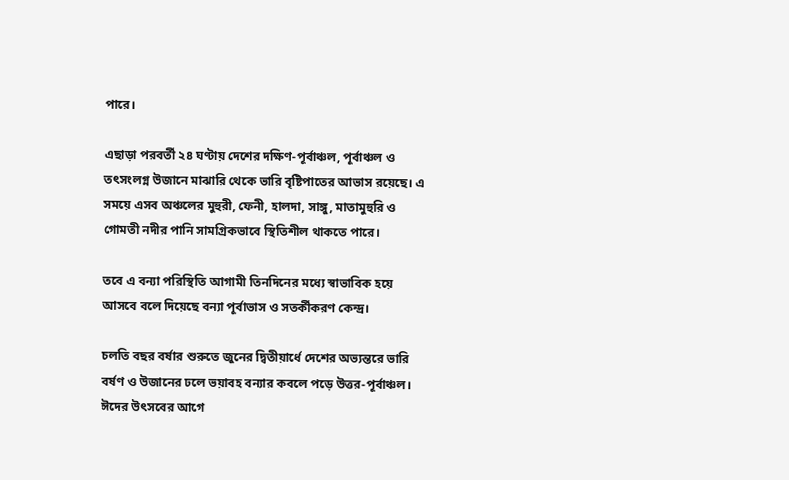পারে।

এছাড়া পরবর্তী ২৪ ঘণ্টায় দেশের দক্ষিণ-পূর্বাঞ্চল, পূর্বাঞ্চল ও তৎসংলগ্ন উজানে মাঝারি থেকে ভারি বৃষ্টিপাতের আভাস রয়েছে। এ সময়ে এসব অঞ্চলের মুহুরী, ফেনী, হালদা, সাঙ্গু, মাতামুহুরি ও গোমতী নদীর পানি সামগ্রিকভাবে স্থিতিশীল থাকতে পারে।

তবে এ বন্যা পরিস্থিতি আগামী তিনদিনের মধ্যে স্বাভাবিক হয়ে আসবে বলে দিয়েছে বন্যা পূর্বাভাস ও সতর্কীকরণ কেন্দ্র।

চলতি বছর বর্ষার শুরুতে জুনের দ্বিতীয়ার্ধে দেশের অভ্যন্তরে ভারি বর্ষণ ও উজানের ঢলে ভয়াবহ বন্যার কবলে পড়ে উত্তর-পূর্বাঞ্চল। ঈদের উৎসবের আগে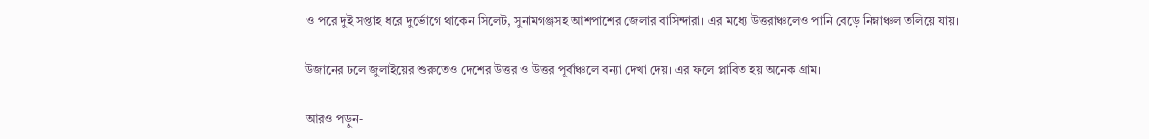ও পরে দুই সপ্তাহ ধরে দুর্ভোগে থাকেন সিলেট, সুনামগঞ্জসহ আশপাশের জেলার বাসিন্দারা। এর মধ্যে উত্তরাঞ্চলেও পানি বেড়ে নিম্নাঞ্চল তলিয়ে যায়।

উজানের ঢলে জুলাইয়ের শুরুতেও দেশের উত্তর ও উত্তর পূর্বাঞ্চলে বন্যা দেখা দেয়। এর ফলে প্লাবিত হয় অনেক গ্রাম।

আরও পড়ুন-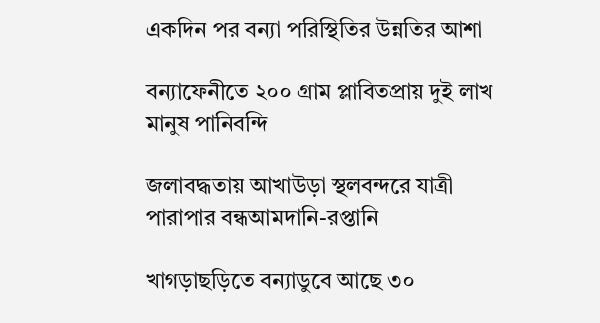একদিন পর বন্যা পরিস্থিতির উন্নতির আশা

বন্যাফেনীতে ২০০ গ্রাম প্লাবিতপ্রায় দুই লাখ মানুষ পানিবন্দি

জলাবদ্ধতায় আখাউড়া স্থলবন্দরে যাত্রী পারাপার বন্ধআমদানি-রপ্তানি

খাগড়াছড়িতে বন্যাডুবে আছে ৩০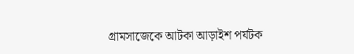গ্রামসাজেকে আটকা আড়াইশ পর্যটক